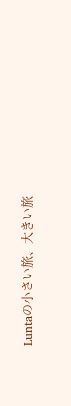Luntaの小さい旅、大きい旅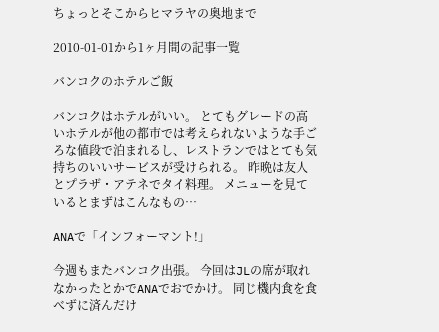ちょっとそこからヒマラヤの奥地まで

2010-01-01から1ヶ月間の記事一覧

バンコクのホテルご飯

バンコクはホテルがいい。 とてもグレードの高いホテルが他の都市では考えられないような手ごろな値段で泊まれるし、レストランではとても気持ちのいいサービスが受けられる。 昨晩は友人とプラザ・アテネでタイ料理。 メニューを見ているとまずはこんなもの…

ANAで「インフォーマント!」

今週もまたバンコク出張。 今回はJLの席が取れなかったとかでANAでおでかけ。 同じ機内食を食べずに済んだけ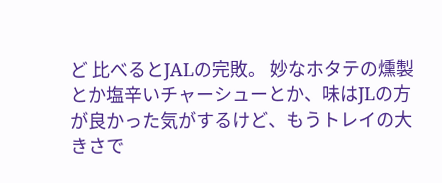ど 比べるとJALの完敗。 妙なホタテの燻製とか塩辛いチャーシューとか、味はJLの方が良かった気がするけど、もうトレイの大きさで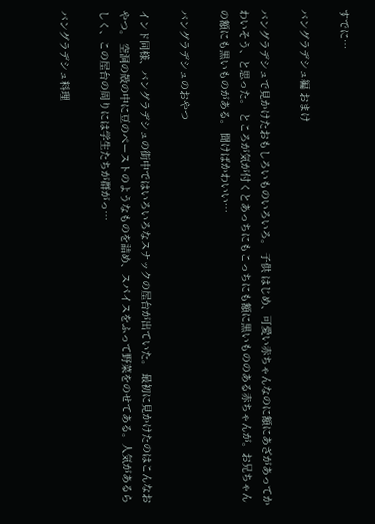すでに…

バングラデシュ編 おまけ

バングラデシュで見かけたおもしろいものいろいろ。 子供 はじめ、可愛い赤ちゃんなのに額にあざがあってかわいそう、と思った。 ところが気が付くとあっちにもこっちにも額に黒いもののある赤ちゃんが。お兄ちゃんの額にも黒いものがある。 聞けばかわいい…

バングラデシュのおやつ

インド同様、バングラデシュの街中ではいろいろなスナックの屋台が出ていた。 最初に見かけたのはこんなおやつ。 空洞の殻の中に豆のペーストのようなものを詰め、スパイスをふって野菜をのせてある。人気があるらしく、この屋台の周りには学生たちが群がっ…

バングラデシュ料理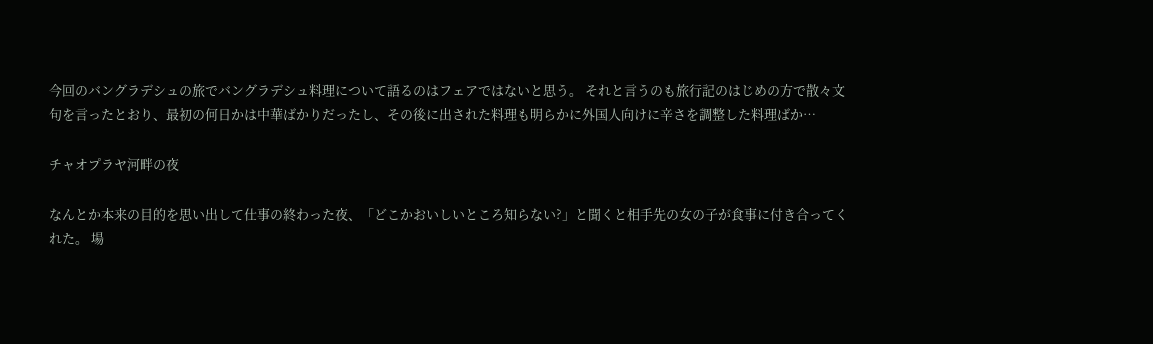今回のバングラデシュの旅でバングラデシュ料理について語るのはフェアではないと思う。 それと言うのも旅行記のはじめの方で散々文句を言ったとおり、最初の何日かは中華ばかりだったし、その後に出された料理も明らかに外国人向けに辛さを調整した料理ばか…

チャオプラヤ河畔の夜

なんとか本来の目的を思い出して仕事の終わった夜、「どこかおいしいところ知らない?」と聞くと相手先の女の子が食事に付き合ってくれた。 場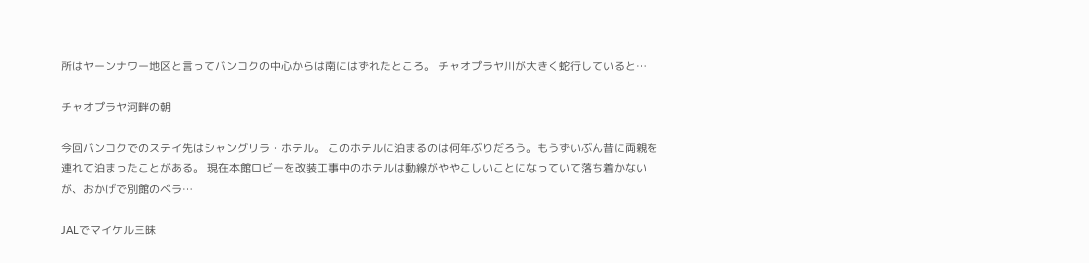所はヤーンナワー地区と言ってバンコクの中心からは南にはずれたところ。 チャオプラヤ川が大きく蛇行していると…

チャオプラヤ河畔の朝

今回バンコクでのステイ先はシャングリラ・ホテル。 このホテルに泊まるのは何年ぶりだろう。もうずいぶん昔に両親を連れて泊まったことがある。 現在本館ロビーを改装工事中のホテルは動線がややこしいことになっていて落ち着かないが、おかげで別館のベラ…

JALでマイケル三昧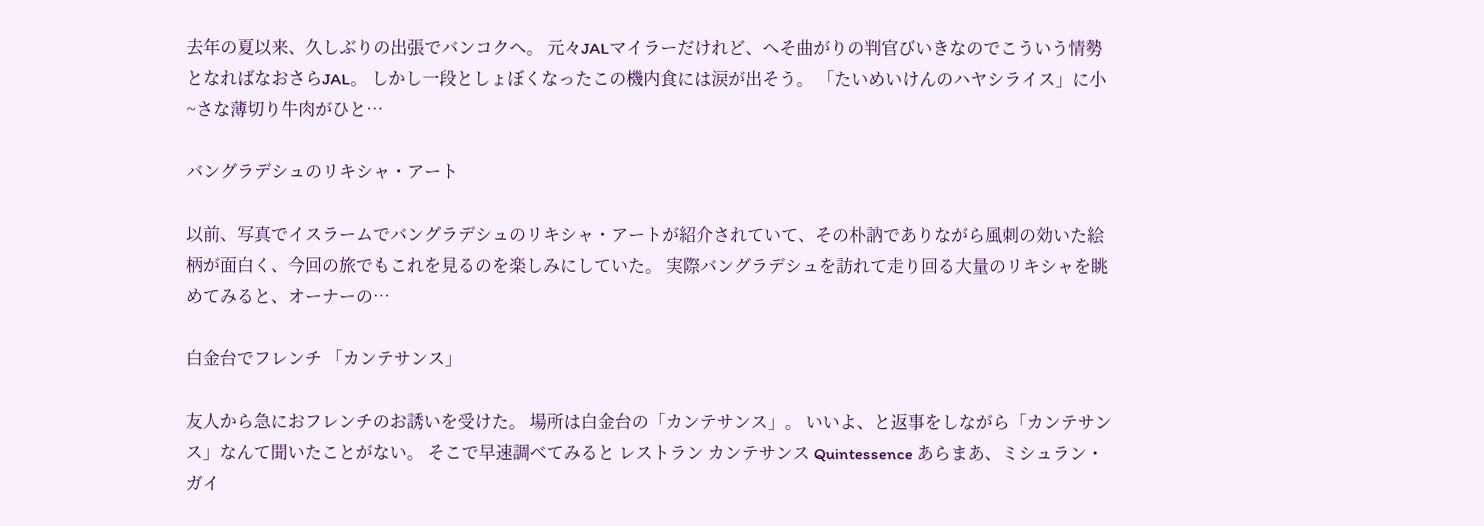去年の夏以来、久しぶりの出張でバンコクへ。 元々JALマイラーだけれど、へそ曲がりの判官びいきなのでこういう情勢となればなおさらJAL。 しかし一段としょぼくなったこの機内食には涙が出そう。 「たいめいけんのハヤシライス」に小~さな薄切り牛肉がひと…

バングラデシュのリキシャ・アート

以前、写真でイスラームでバングラデシュのリキシャ・アートが紹介されていて、その朴訥でありながら風刺の効いた絵柄が面白く、今回の旅でもこれを見るのを楽しみにしていた。 実際バングラデシュを訪れて走り回る大量のリキシャを眺めてみると、オーナーの…

白金台でフレンチ 「カンテサンス」

友人から急におフレンチのお誘いを受けた。 場所は白金台の「カンテサンス」。 いいよ、と返事をしながら「カンテサンス」なんて聞いたことがない。 そこで早速調べてみると レストラン カンテサンス Quintessence あらまあ、ミシュラン・ガイ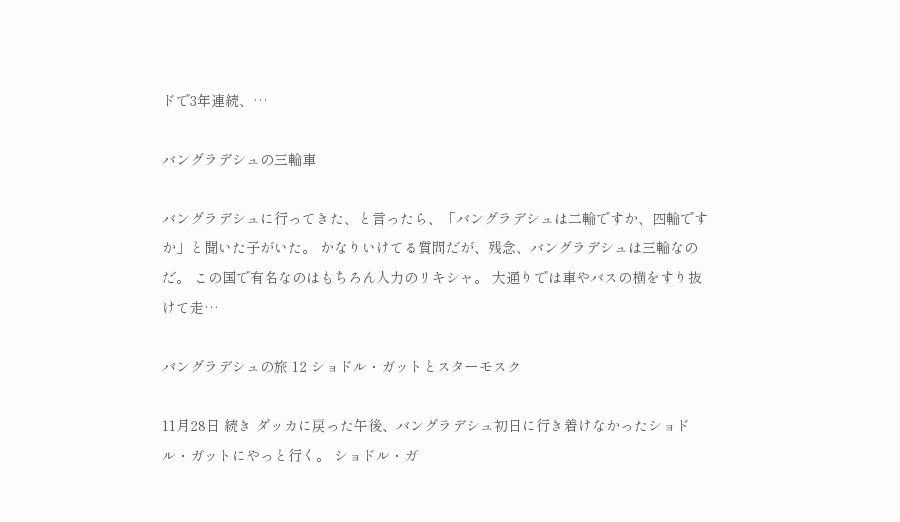ドで3年連続、…

バングラデシュの三輪車

バングラデシュに行ってきた、と言ったら、「バングラデシュは二輪ですか、四輪ですか」と聞いた子がいた。 かなりいけてる質問だが、残念、バングラデシュは三輪なのだ。 この国で有名なのはもちろん人力のリキシャ。 大通りでは車やバスの横をすり抜けて走…

バングラデシュの旅 12 ショドル・ガットとスターモスク

11月28日 続き ダッカに戻った午後、バングラデシュ初日に行き着けなかったショドル・ガットにやっと行く。 ショドル・ガ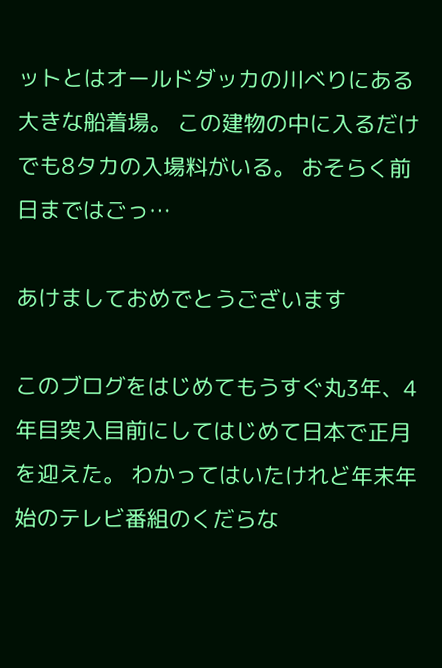ットとはオールドダッカの川べりにある大きな船着場。 この建物の中に入るだけでも8タカの入場料がいる。 おそらく前日まではごっ…

あけましておめでとうございます

このブログをはじめてもうすぐ丸3年、4年目突入目前にしてはじめて日本で正月を迎えた。 わかってはいたけれど年末年始のテレビ番組のくだらな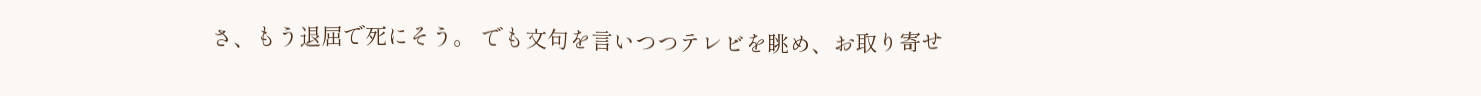さ、もう退屈で死にそう。 でも文句を言いつつテレビを眺め、お取り寄せ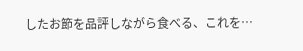したお節を品評しながら食べる、これを…